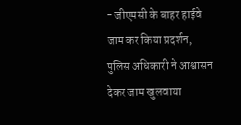- जीएमसी के बाहर हाईवे जाम कर किया प्रदर्शन, पुलिस अधिकारी ने आश्वासन देकर जाम खुलवाया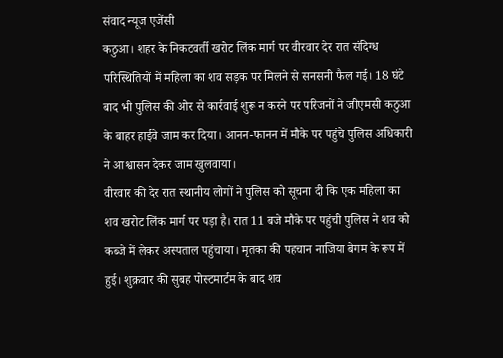संवाद न्यूज एजेंसी
कठुआ। शहर के निकटवर्ती खरोट लिंक मार्ग पर वीरवार देर रात संदिग्ध परिस्थितियों में महिला का शव सड़क पर मिलने से सनसनी फैल गई। 18 घंटे बाद भी पुलिस की ओर से कार्रवाई शुरू न करने पर परिजनों ने जीएमसी कठुआ के बाहर हाईवे जाम कर दिया। आनन-फानन में मौके पर पहुंचे पुलिस अधिकारी ने आश्वासन देकर जाम खुलवाया।
वीरवार की देर रात स्थानीय लोगों ने पुलिस को सूचना दी कि एक महिला का शव खरोट लिंक मार्ग पर पड़ा है। रात 11 बजे मौके पर पहुंची पुलिस ने शव को कब्जे में लेकर अस्पताल पहुंचाया। मृतका की पहचान नाजिया बेगम के रूप में हुई। शुक्रवार की सुबह पोस्टमार्टम के बाद शव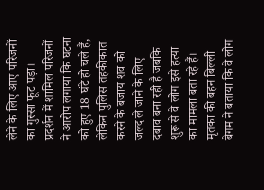लेने के लिए आए परिजनों का गुस्सा फूट पड़ा। प्रदर्शन में शामिल परिजनों ने आरोप लगाया कि घटना को हुए 18 घंटे हो चले हैं, लेकिन पुलिस तहकीकात करने के बजाय शव को जल्द ले जाने के लिए दबाव बना रही है जबकि शुरू से वे लोग इसे हत्या का मामला बता रहे हैं।
मृतका की बहन बिल्ली बेगम ने बताया कि वे लोग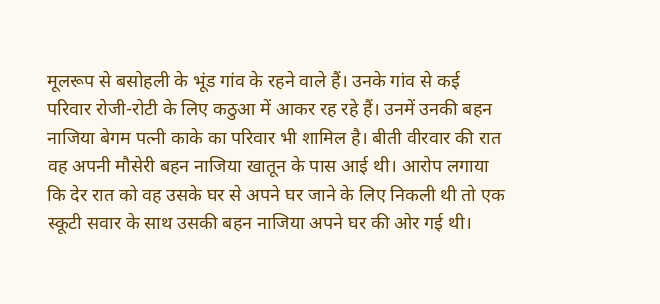मूलरूप से बसोहली के भूंड गांव के रहने वाले हैं। उनके गांव से कई परिवार रोजी-रोटी के लिए कठुआ में आकर रह रहे हैं। उनमें उनकी बहन नाजिया बेगम पत्नी काके का परिवार भी शामिल है। बीती वीरवार की रात वह अपनी मौसेरी बहन नाजिया खातून के पास आई थी। आरोप लगाया कि देर रात को वह उसके घर से अपने घर जाने के लिए निकली थी तो एक स्कूटी सवार के साथ उसकी बहन नाजिया अपने घर की ओर गई थी।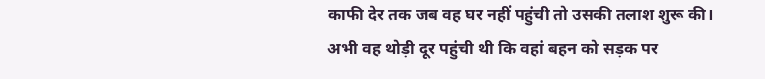काफी देर तक जब वह घर नहीं पहुंची तो उसकी तलाश शुरू की। अभी वह थोड़ी दूर पहुंची थी कि वहां बहन को सड़क पर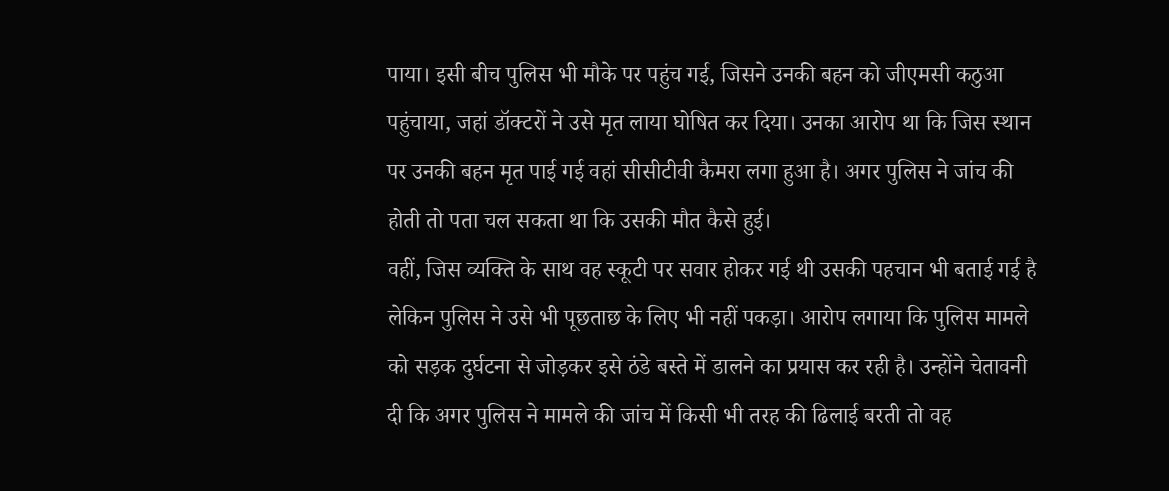पाया। इसी बीच पुलिस भी मौके पर पहुंच गई, जिसने उनकी बहन को जीएमसी कठुआ पहुंचाया, जहां डॉक्टरों ने उसे मृत लाया घोषित कर दिया। उनका आरोप था कि जिस स्थान पर उनकी बहन मृत पाई गई वहां सीसीटीवी कैमरा लगा हुआ है। अगर पुलिस ने जांच की होती तो पता चल सकता था कि उसकी मौत कैसे हुई।
वहीं, जिस व्यक्ति के साथ वह स्कूटी पर सवार होकर गई थी उसकी पहचान भी बताई गई है लेकिन पुलिस ने उसे भी पूछताछ के लिए भी नहीं पकड़ा। आरोप लगाया कि पुलिस मामले को सड़क दुर्घटना से जोड़कर इसे ठंडे बस्ते में डालने का प्रयास कर रही है। उन्होंने चेतावनी दी कि अगर पुलिस ने मामले की जांच में किसी भी तरह की ढिलाई बरती तो वह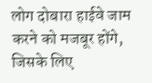लोग दोबारा हाईवे जाम करने को मजबूर होंगे, जिसके लिए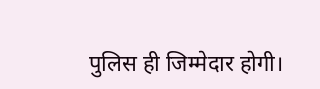पुलिस ही जिम्मेदार होगी।